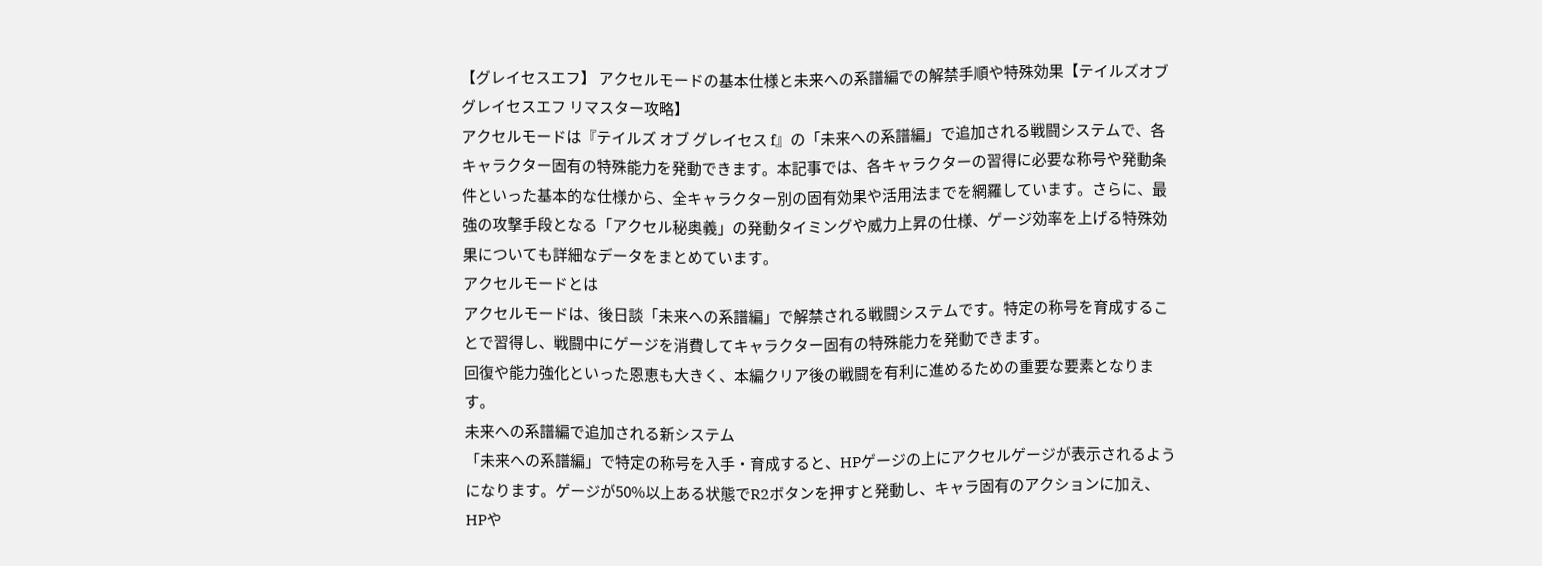【グレイセスエフ】 アクセルモードの基本仕様と未来への系譜編での解禁手順や特殊効果【テイルズオブグレイセスエフ リマスター攻略】
アクセルモードは『テイルズ オブ グレイセス f』の「未来への系譜編」で追加される戦闘システムで、各キャラクター固有の特殊能力を発動できます。本記事では、各キャラクターの習得に必要な称号や発動条件といった基本的な仕様から、全キャラクター別の固有効果や活用法までを網羅しています。さらに、最強の攻撃手段となる「アクセル秘奥義」の発動タイミングや威力上昇の仕様、ゲージ効率を上げる特殊効果についても詳細なデータをまとめています。
アクセルモードとは
アクセルモードは、後日談「未来への系譜編」で解禁される戦闘システムです。特定の称号を育成することで習得し、戦闘中にゲージを消費してキャラクター固有の特殊能力を発動できます。
回復や能力強化といった恩恵も大きく、本編クリア後の戦闘を有利に進めるための重要な要素となります。
未来への系譜編で追加される新システム
「未来への系譜編」で特定の称号を入手・育成すると、HPゲージの上にアクセルゲージが表示されるようになります。ゲージが50%以上ある状態でR2ボタンを押すと発動し、キャラ固有のアクションに加え、HPや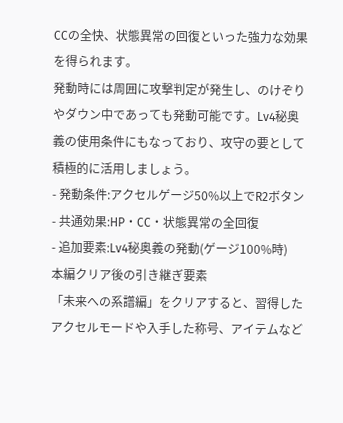CCの全快、状態異常の回復といった強力な効果を得られます。
発動時には周囲に攻撃判定が発生し、のけぞりやダウン中であっても発動可能です。Lv4秘奥義の使用条件にもなっており、攻守の要として積極的に活用しましょう。
- 発動条件:アクセルゲージ50%以上でR2ボタン
- 共通効果:HP・CC・状態異常の全回復
- 追加要素:Lv4秘奥義の発動(ゲージ100%時)
本編クリア後の引き継ぎ要素
「未来への系譜編」をクリアすると、習得したアクセルモードや入手した称号、アイテムなど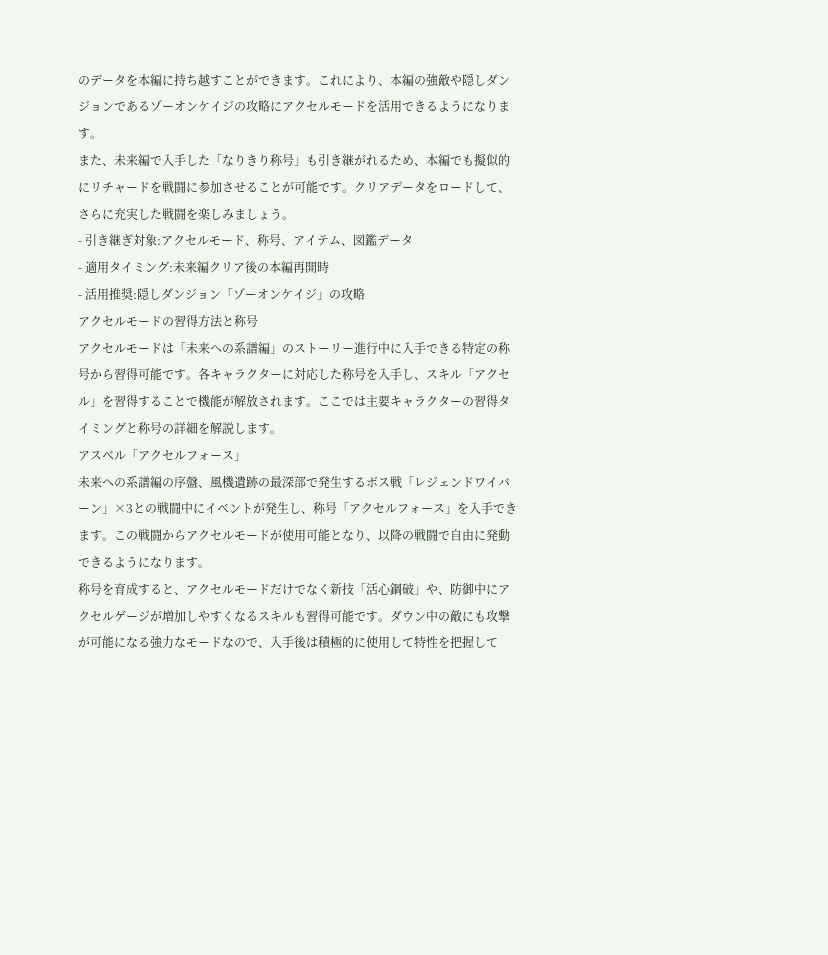のデータを本編に持ち越すことができます。これにより、本編の強敵や隠しダンジョンであるゾーオンケイジの攻略にアクセルモードを活用できるようになります。
また、未来編で入手した「なりきり称号」も引き継がれるため、本編でも擬似的にリチャードを戦闘に参加させることが可能です。クリアデータをロードして、さらに充実した戦闘を楽しみましょう。
- 引き継ぎ対象:アクセルモード、称号、アイテム、図鑑データ
- 適用タイミング:未来編クリア後の本編再開時
- 活用推奨:隠しダンジョン「ゾーオンケイジ」の攻略
アクセルモードの習得方法と称号
アクセルモードは「未来への系譜編」のストーリー進行中に入手できる特定の称号から習得可能です。各キャラクターに対応した称号を入手し、スキル「アクセル」を習得することで機能が解放されます。ここでは主要キャラクターの習得タイミングと称号の詳細を解説します。
アスベル「アクセルフォース」
未来への系譜編の序盤、風機遺跡の最深部で発生するボス戦「レジェンドワイバーン」×3との戦闘中にイベントが発生し、称号「アクセルフォース」を入手できます。この戦闘からアクセルモードが使用可能となり、以降の戦闘で自由に発動できるようになります。
称号を育成すると、アクセルモードだけでなく新技「活心鋼破」や、防御中にアクセルゲージが増加しやすくなるスキルも習得可能です。ダウン中の敵にも攻撃が可能になる強力なモードなので、入手後は積極的に使用して特性を把握して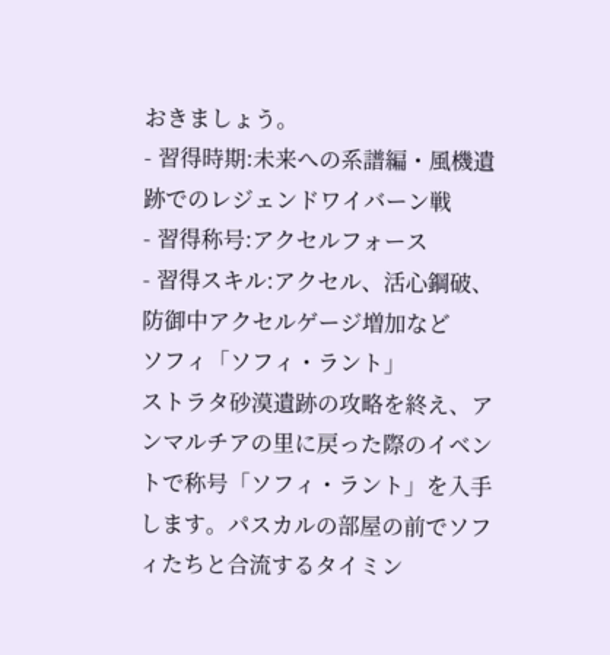おきましょう。
- 習得時期:未来への系譜編・風機遺跡でのレジェンドワイバーン戦
- 習得称号:アクセルフォース
- 習得スキル:アクセル、活心鋼破、防御中アクセルゲージ増加など
ソフィ「ソフィ・ラント」
ストラタ砂漠遺跡の攻略を終え、アンマルチアの里に戻った際のイベントで称号「ソフィ・ラント」を入手します。パスカルの部屋の前でソフィたちと合流するタイミン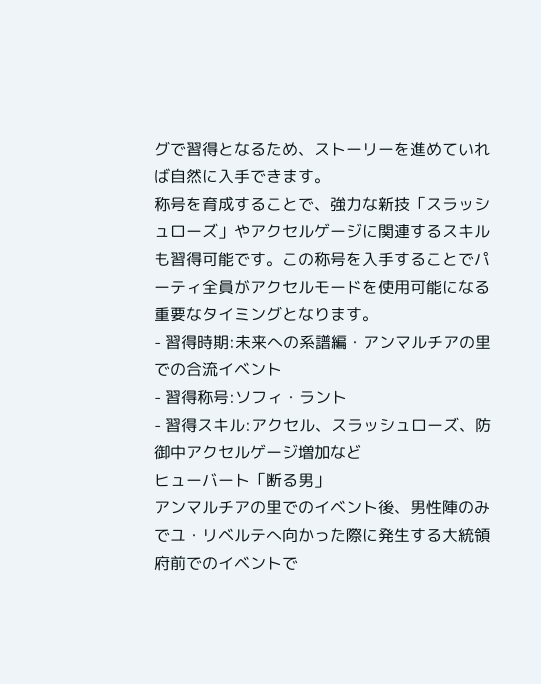グで習得となるため、ストーリーを進めていれば自然に入手できます。
称号を育成することで、強力な新技「スラッシュローズ」やアクセルゲージに関連するスキルも習得可能です。この称号を入手することでパーティ全員がアクセルモードを使用可能になる重要なタイミングとなります。
- 習得時期:未来への系譜編・アンマルチアの里での合流イベント
- 習得称号:ソフィ・ラント
- 習得スキル:アクセル、スラッシュローズ、防御中アクセルゲージ増加など
ヒューバート「断る男」
アンマルチアの里でのイベント後、男性陣のみでユ・リベルテへ向かった際に発生する大統領府前でのイベントで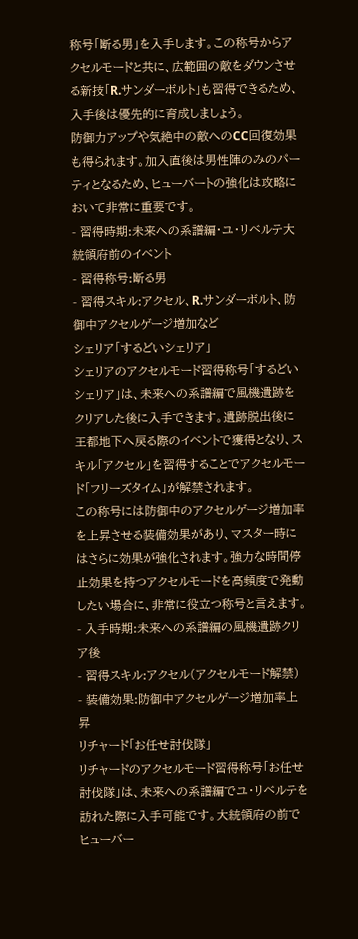称号「断る男」を入手します。この称号からアクセルモードと共に、広範囲の敵をダウンさせる新技「R.サンダーボルト」も習得できるため、入手後は優先的に育成しましょう。
防御力アップや気絶中の敵へのCC回復効果も得られます。加入直後は男性陣のみのパーティとなるため、ヒューバートの強化は攻略において非常に重要です。
- 習得時期:未来への系譜編・ユ・リベルテ大統領府前のイベント
- 習得称号:断る男
- 習得スキル:アクセル、R.サンダーボルト、防御中アクセルゲージ増加など
シェリア「するどいシェリア」
シェリアのアクセルモード習得称号「するどいシェリア」は、未来への系譜編で風機遺跡をクリアした後に入手できます。遺跡脱出後に王都地下へ戻る際のイベントで獲得となり、スキル「アクセル」を習得することでアクセルモード「フリーズタイム」が解禁されます。
この称号には防御中のアクセルゲージ増加率を上昇させる装備効果があり、マスター時にはさらに効果が強化されます。強力な時間停止効果を持つアクセルモードを高頻度で発動したい場合に、非常に役立つ称号と言えます。
- 入手時期:未来への系譜編の風機遺跡クリア後
- 習得スキル:アクセル(アクセルモード解禁)
- 装備効果:防御中アクセルゲージ増加率上昇
リチャード「お任せ討伐隊」
リチャードのアクセルモード習得称号「お任せ討伐隊」は、未来への系譜編でユ・リベルテを訪れた際に入手可能です。大統領府の前でヒューバー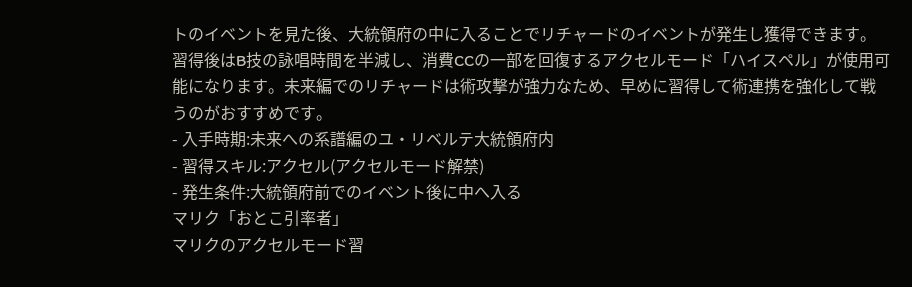トのイベントを見た後、大統領府の中に入ることでリチャードのイベントが発生し獲得できます。
習得後はB技の詠唱時間を半減し、消費CCの一部を回復するアクセルモード「ハイスペル」が使用可能になります。未来編でのリチャードは術攻撃が強力なため、早めに習得して術連携を強化して戦うのがおすすめです。
- 入手時期:未来への系譜編のユ・リベルテ大統領府内
- 習得スキル:アクセル(アクセルモード解禁)
- 発生条件:大統領府前でのイベント後に中へ入る
マリク「おとこ引率者」
マリクのアクセルモード習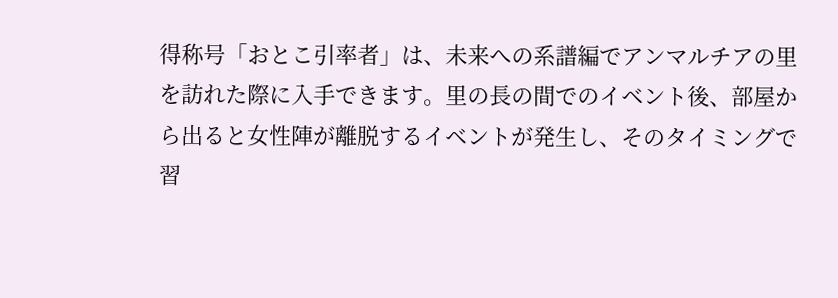得称号「おとこ引率者」は、未来への系譜編でアンマルチアの里を訪れた際に入手できます。里の長の間でのイベント後、部屋から出ると女性陣が離脱するイベントが発生し、そのタイミングで習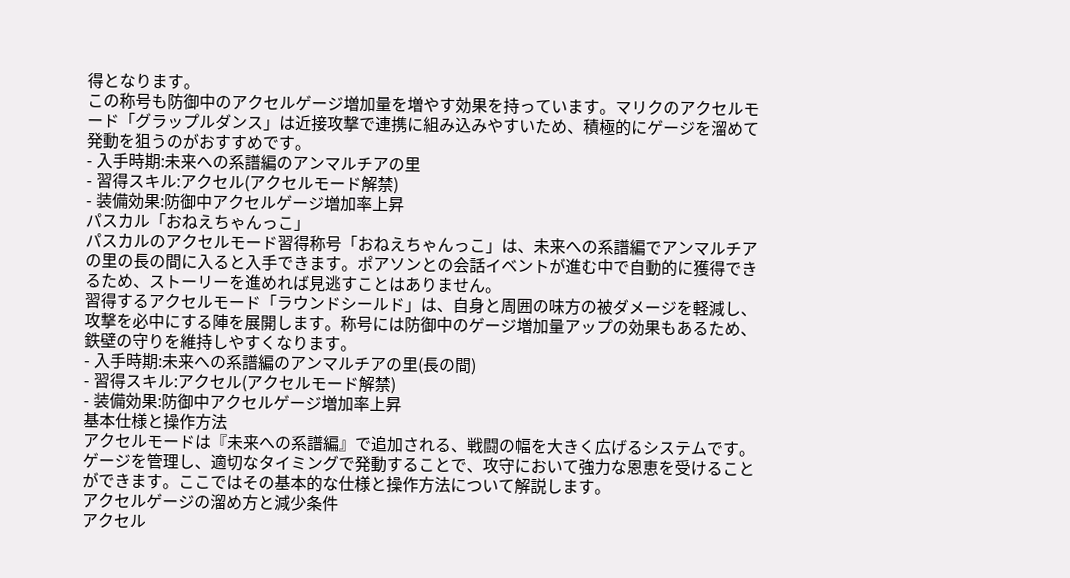得となります。
この称号も防御中のアクセルゲージ増加量を増やす効果を持っています。マリクのアクセルモード「グラップルダンス」は近接攻撃で連携に組み込みやすいため、積極的にゲージを溜めて発動を狙うのがおすすめです。
- 入手時期:未来への系譜編のアンマルチアの里
- 習得スキル:アクセル(アクセルモード解禁)
- 装備効果:防御中アクセルゲージ増加率上昇
パスカル「おねえちゃんっこ」
パスカルのアクセルモード習得称号「おねえちゃんっこ」は、未来への系譜編でアンマルチアの里の長の間に入ると入手できます。ポアソンとの会話イベントが進む中で自動的に獲得できるため、ストーリーを進めれば見逃すことはありません。
習得するアクセルモード「ラウンドシールド」は、自身と周囲の味方の被ダメージを軽減し、攻撃を必中にする陣を展開します。称号には防御中のゲージ増加量アップの効果もあるため、鉄壁の守りを維持しやすくなります。
- 入手時期:未来への系譜編のアンマルチアの里(長の間)
- 習得スキル:アクセル(アクセルモード解禁)
- 装備効果:防御中アクセルゲージ増加率上昇
基本仕様と操作方法
アクセルモードは『未来への系譜編』で追加される、戦闘の幅を大きく広げるシステムです。ゲージを管理し、適切なタイミングで発動することで、攻守において強力な恩恵を受けることができます。ここではその基本的な仕様と操作方法について解説します。
アクセルゲージの溜め方と減少条件
アクセル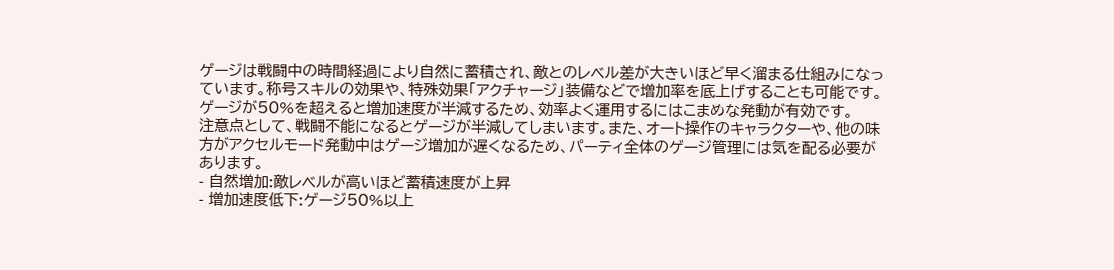ゲージは戦闘中の時間経過により自然に蓄積され、敵とのレベル差が大きいほど早く溜まる仕組みになっています。称号スキルの効果や、特殊効果「アクチャージ」装備などで増加率を底上げすることも可能です。ゲージが50%を超えると増加速度が半減するため、効率よく運用するにはこまめな発動が有効です。
注意点として、戦闘不能になるとゲージが半減してしまいます。また、オート操作のキャラクターや、他の味方がアクセルモード発動中はゲージ増加が遅くなるため、パーティ全体のゲージ管理には気を配る必要があります。
- 自然増加:敵レベルが高いほど蓄積速度が上昇
- 増加速度低下:ゲージ50%以上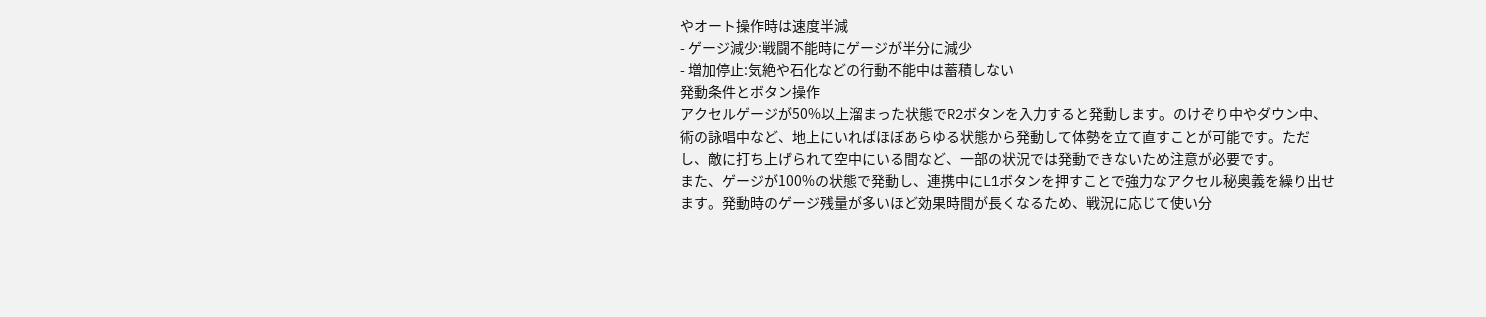やオート操作時は速度半減
- ゲージ減少:戦闘不能時にゲージが半分に減少
- 増加停止:気絶や石化などの行動不能中は蓄積しない
発動条件とボタン操作
アクセルゲージが50%以上溜まった状態でR2ボタンを入力すると発動します。のけぞり中やダウン中、術の詠唱中など、地上にいればほぼあらゆる状態から発動して体勢を立て直すことが可能です。ただし、敵に打ち上げられて空中にいる間など、一部の状況では発動できないため注意が必要です。
また、ゲージが100%の状態で発動し、連携中にL1ボタンを押すことで強力なアクセル秘奥義を繰り出せます。発動時のゲージ残量が多いほど効果時間が長くなるため、戦況に応じて使い分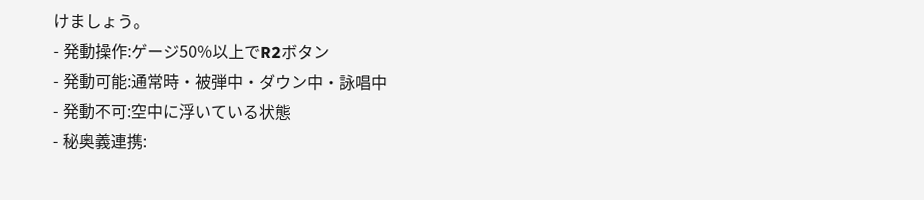けましょう。
- 発動操作:ゲージ50%以上でR2ボタン
- 発動可能:通常時・被弾中・ダウン中・詠唱中
- 発動不可:空中に浮いている状態
- 秘奥義連携: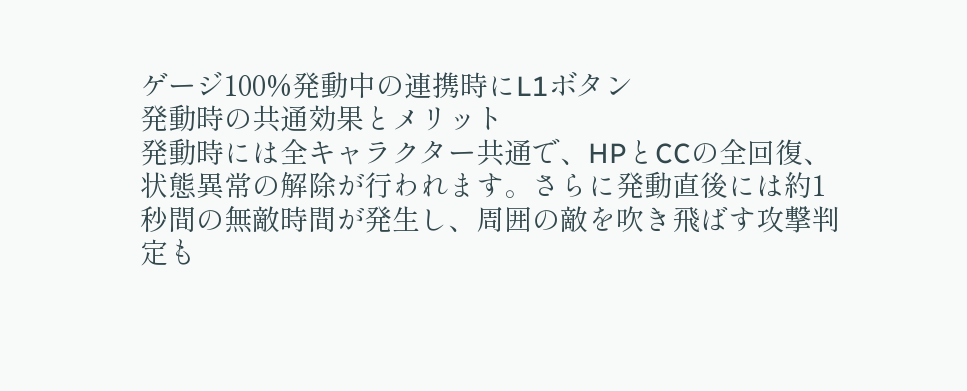ゲージ100%発動中の連携時にL1ボタン
発動時の共通効果とメリット
発動時には全キャラクター共通で、HPとCCの全回復、状態異常の解除が行われます。さらに発動直後には約1秒間の無敵時間が発生し、周囲の敵を吹き飛ばす攻撃判定も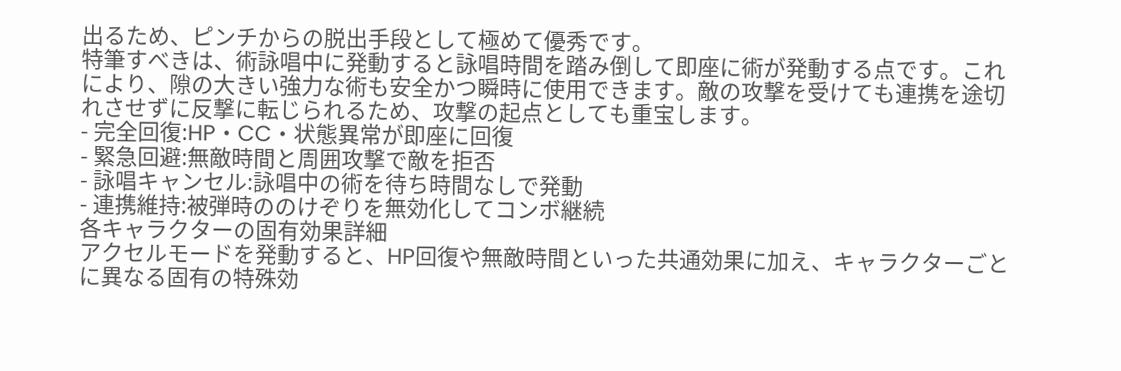出るため、ピンチからの脱出手段として極めて優秀です。
特筆すべきは、術詠唱中に発動すると詠唱時間を踏み倒して即座に術が発動する点です。これにより、隙の大きい強力な術も安全かつ瞬時に使用できます。敵の攻撃を受けても連携を途切れさせずに反撃に転じられるため、攻撃の起点としても重宝します。
- 完全回復:HP・CC・状態異常が即座に回復
- 緊急回避:無敵時間と周囲攻撃で敵を拒否
- 詠唱キャンセル:詠唱中の術を待ち時間なしで発動
- 連携維持:被弾時ののけぞりを無効化してコンボ継続
各キャラクターの固有効果詳細
アクセルモードを発動すると、HP回復や無敵時間といった共通効果に加え、キャラクターごとに異なる固有の特殊効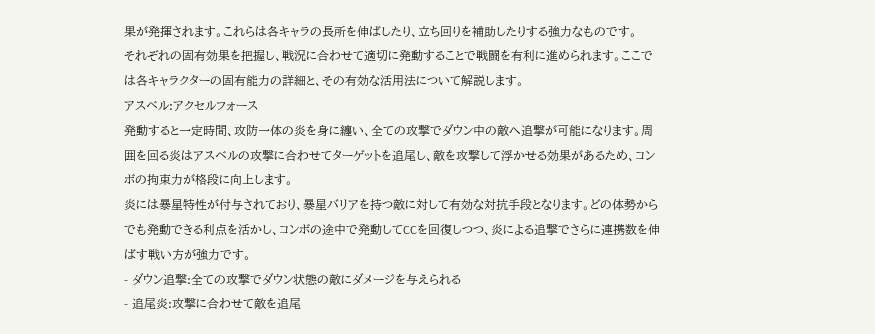果が発揮されます。これらは各キャラの長所を伸ばしたり、立ち回りを補助したりする強力なものです。
それぞれの固有効果を把握し、戦況に合わせて適切に発動することで戦闘を有利に進められます。ここでは各キャラクターの固有能力の詳細と、その有効な活用法について解説します。
アスベル:アクセルフォース
発動すると一定時間、攻防一体の炎を身に纏い、全ての攻撃でダウン中の敵へ追撃が可能になります。周囲を回る炎はアスベルの攻撃に合わせてターゲットを追尾し、敵を攻撃して浮かせる効果があるため、コンボの拘束力が格段に向上します。
炎には暴星特性が付与されており、暴星バリアを持つ敵に対して有効な対抗手段となります。どの体勢からでも発動できる利点を活かし、コンボの途中で発動してCCを回復しつつ、炎による追撃でさらに連携数を伸ばす戦い方が強力です。
- ダウン追撃:全ての攻撃でダウン状態の敵にダメージを与えられる
- 追尾炎:攻撃に合わせて敵を追尾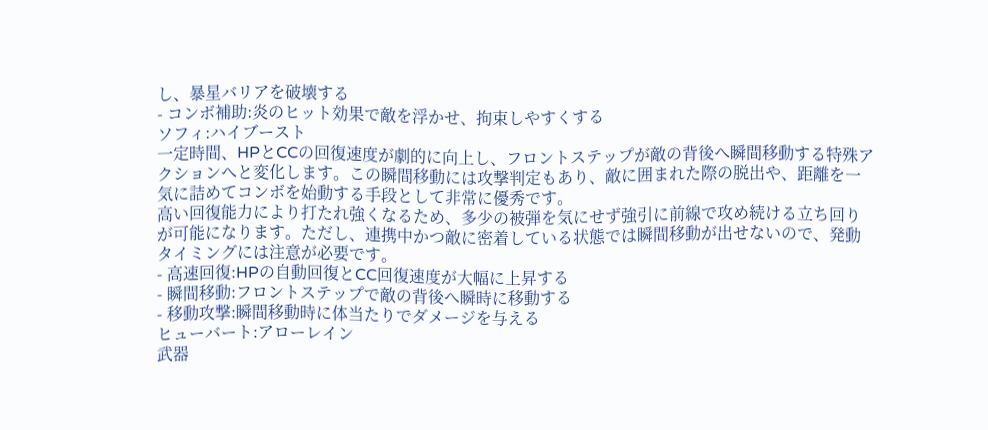し、暴星バリアを破壊する
- コンボ補助:炎のヒット効果で敵を浮かせ、拘束しやすくする
ソフィ:ハイブースト
一定時間、HPとCCの回復速度が劇的に向上し、フロントステップが敵の背後へ瞬間移動する特殊アクションへと変化します。この瞬間移動には攻撃判定もあり、敵に囲まれた際の脱出や、距離を一気に詰めてコンボを始動する手段として非常に優秀です。
高い回復能力により打たれ強くなるため、多少の被弾を気にせず強引に前線で攻め続ける立ち回りが可能になります。ただし、連携中かつ敵に密着している状態では瞬間移動が出せないので、発動タイミングには注意が必要です。
- 高速回復:HPの自動回復とCC回復速度が大幅に上昇する
- 瞬間移動:フロントステップで敵の背後へ瞬時に移動する
- 移動攻撃:瞬間移動時に体当たりでダメージを与える
ヒューバート:アローレイン
武器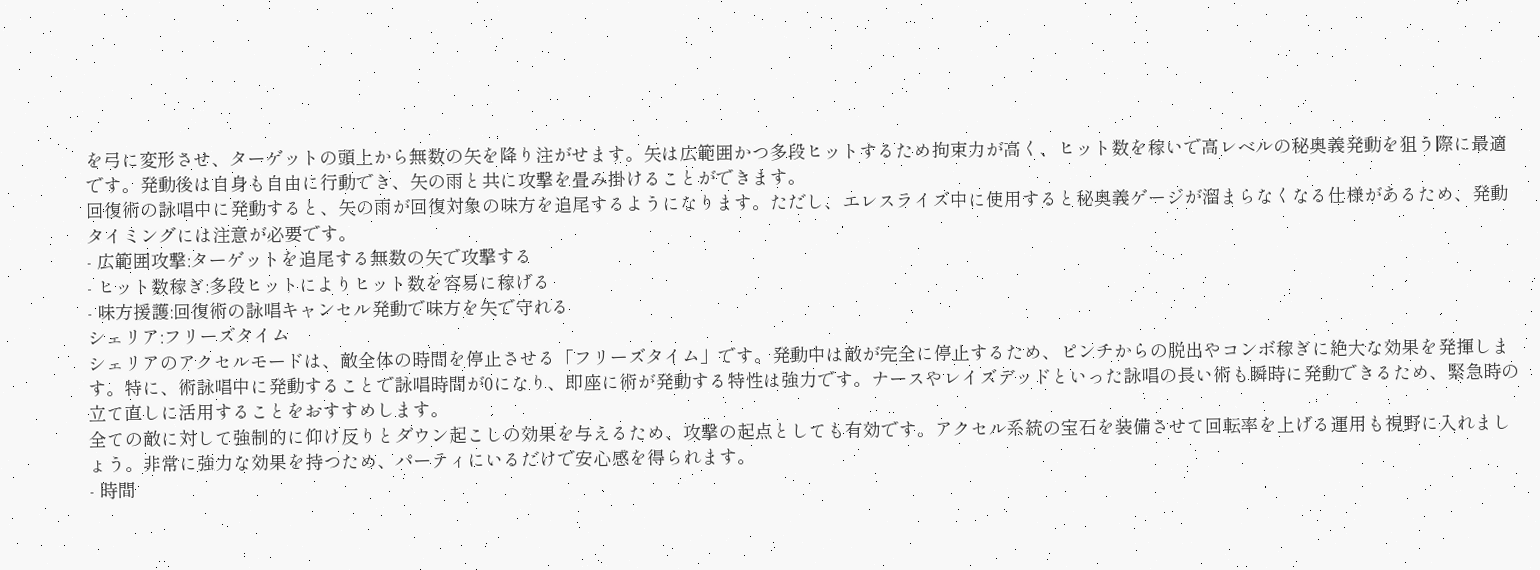を弓に変形させ、ターゲットの頭上から無数の矢を降り注がせます。矢は広範囲かつ多段ヒットするため拘束力が高く、ヒット数を稼いで高レベルの秘奥義発動を狙う際に最適です。発動後は自身も自由に行動でき、矢の雨と共に攻撃を畳み掛けることができます。
回復術の詠唱中に発動すると、矢の雨が回復対象の味方を追尾するようになります。ただし、エレスライズ中に使用すると秘奥義ゲージが溜まらなくなる仕様があるため、発動タイミングには注意が必要です。
- 広範囲攻撃:ターゲットを追尾する無数の矢で攻撃する
- ヒット数稼ぎ:多段ヒットによりヒット数を容易に稼げる
- 味方援護:回復術の詠唱キャンセル発動で味方を矢で守れる
シェリア:フリーズタイム
シェリアのアクセルモードは、敵全体の時間を停止させる「フリーズタイム」です。発動中は敵が完全に停止するため、ピンチからの脱出やコンボ稼ぎに絶大な効果を発揮します。特に、術詠唱中に発動することで詠唱時間が0になり、即座に術が発動する特性は強力です。ナースやレイズデッドといった詠唱の長い術も瞬時に発動できるため、緊急時の立て直しに活用することをおすすめします。
全ての敵に対して強制的に仰け反りとダウン起こしの効果を与えるため、攻撃の起点としても有効です。アクセル系統の宝石を装備させて回転率を上げる運用も視野に入れましょう。非常に強力な効果を持つため、パーティにいるだけで安心感を得られます。
- 時間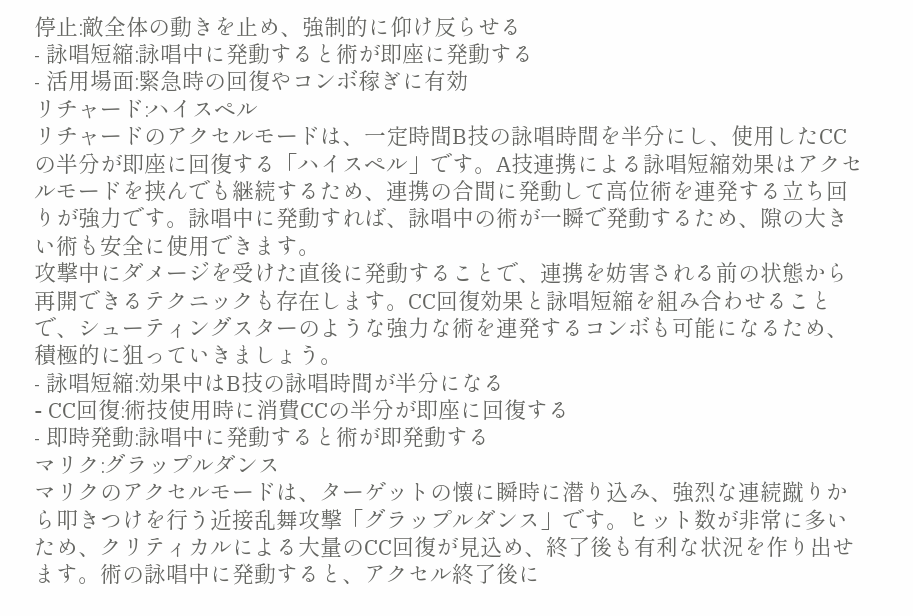停止:敵全体の動きを止め、強制的に仰け反らせる
- 詠唱短縮:詠唱中に発動すると術が即座に発動する
- 活用場面:緊急時の回復やコンボ稼ぎに有効
リチャード:ハイスペル
リチャードのアクセルモードは、一定時間B技の詠唱時間を半分にし、使用したCCの半分が即座に回復する「ハイスペル」です。A技連携による詠唱短縮効果はアクセルモードを挟んでも継続するため、連携の合間に発動して高位術を連発する立ち回りが強力です。詠唱中に発動すれば、詠唱中の術が一瞬で発動するため、隙の大きい術も安全に使用できます。
攻撃中にダメージを受けた直後に発動することで、連携を妨害される前の状態から再開できるテクニックも存在します。CC回復効果と詠唱短縮を組み合わせることで、シューティングスターのような強力な術を連発するコンボも可能になるため、積極的に狙っていきましょう。
- 詠唱短縮:効果中はB技の詠唱時間が半分になる
- CC回復:術技使用時に消費CCの半分が即座に回復する
- 即時発動:詠唱中に発動すると術が即発動する
マリク:グラップルダンス
マリクのアクセルモードは、ターゲットの懐に瞬時に潜り込み、強烈な連続蹴りから叩きつけを行う近接乱舞攻撃「グラップルダンス」です。ヒット数が非常に多いため、クリティカルによる大量のCC回復が見込め、終了後も有利な状況を作り出せます。術の詠唱中に発動すると、アクセル終了後に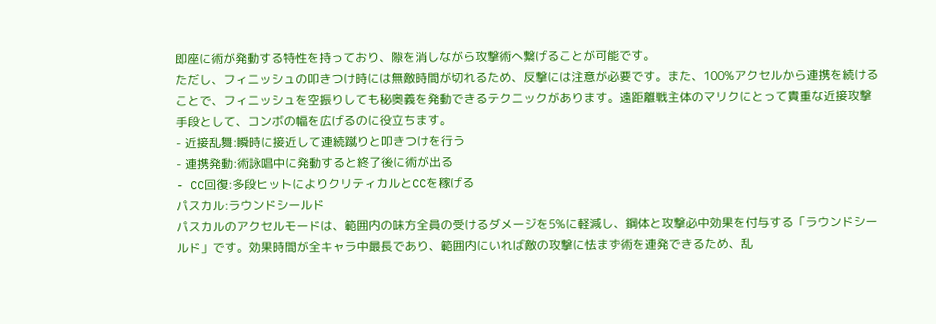即座に術が発動する特性を持っており、隙を消しながら攻撃術へ繋げることが可能です。
ただし、フィニッシュの叩きつけ時には無敵時間が切れるため、反撃には注意が必要です。また、100%アクセルから連携を続けることで、フィニッシュを空振りしても秘奥義を発動できるテクニックがあります。遠距離戦主体のマリクにとって貴重な近接攻撃手段として、コンボの幅を広げるのに役立ちます。
- 近接乱舞:瞬時に接近して連続蹴りと叩きつけを行う
- 連携発動:術詠唱中に発動すると終了後に術が出る
- CC回復:多段ヒットによりクリティカルとCCを稼げる
パスカル:ラウンドシールド
パスカルのアクセルモードは、範囲内の味方全員の受けるダメージを5%に軽減し、鋼体と攻撃必中効果を付与する「ラウンドシールド」です。効果時間が全キャラ中最長であり、範囲内にいれば敵の攻撃に怯まず術を連発できるため、乱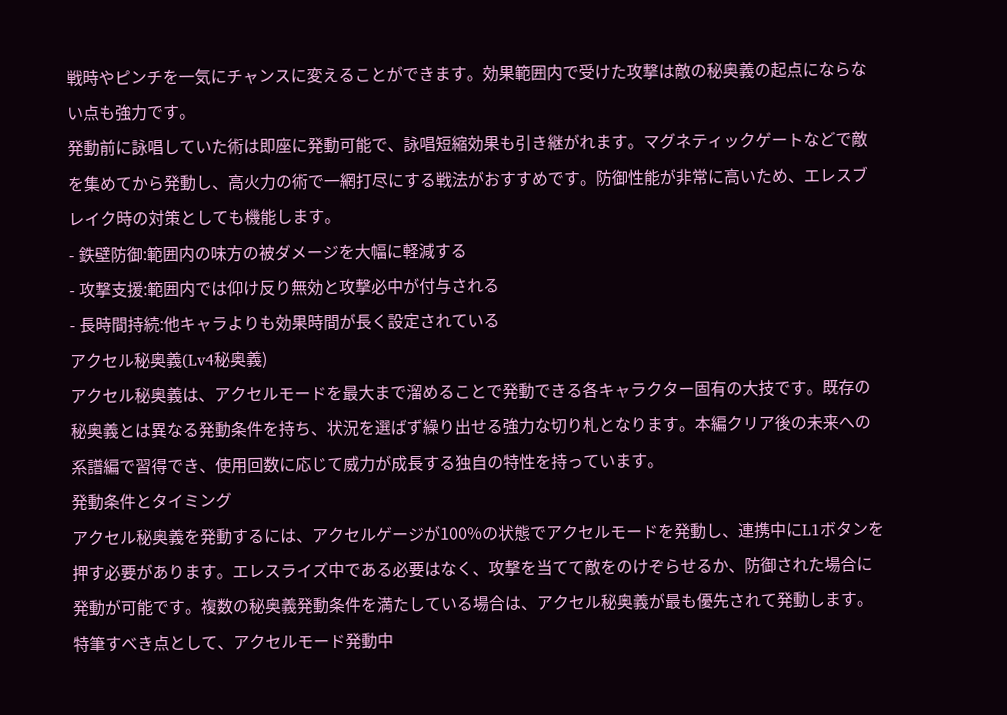戦時やピンチを一気にチャンスに変えることができます。効果範囲内で受けた攻撃は敵の秘奥義の起点にならない点も強力です。
発動前に詠唱していた術は即座に発動可能で、詠唱短縮効果も引き継がれます。マグネティックゲートなどで敵を集めてから発動し、高火力の術で一網打尽にする戦法がおすすめです。防御性能が非常に高いため、エレスブレイク時の対策としても機能します。
- 鉄壁防御:範囲内の味方の被ダメージを大幅に軽減する
- 攻撃支援:範囲内では仰け反り無効と攻撃必中が付与される
- 長時間持続:他キャラよりも効果時間が長く設定されている
アクセル秘奥義(Lv4秘奥義)
アクセル秘奥義は、アクセルモードを最大まで溜めることで発動できる各キャラクター固有の大技です。既存の秘奥義とは異なる発動条件を持ち、状況を選ばず繰り出せる強力な切り札となります。本編クリア後の未来への系譜編で習得でき、使用回数に応じて威力が成長する独自の特性を持っています。
発動条件とタイミング
アクセル秘奥義を発動するには、アクセルゲージが100%の状態でアクセルモードを発動し、連携中にL1ボタンを押す必要があります。エレスライズ中である必要はなく、攻撃を当てて敵をのけぞらせるか、防御された場合に発動が可能です。複数の秘奥義発動条件を満たしている場合は、アクセル秘奥義が最も優先されて発動します。
特筆すべき点として、アクセルモード発動中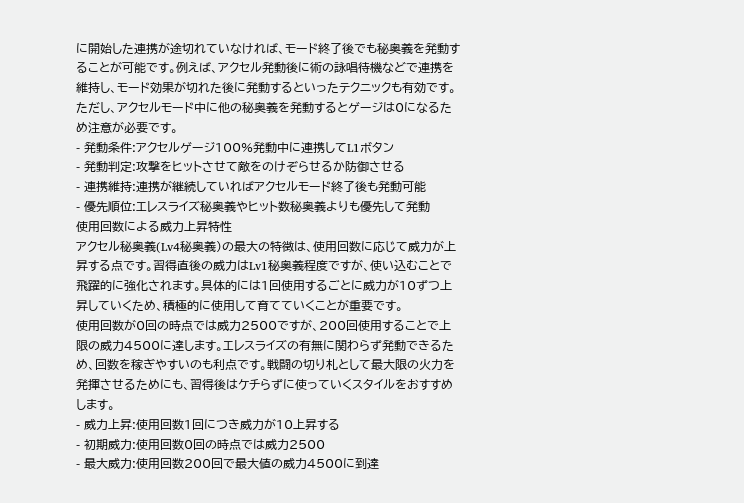に開始した連携が途切れていなければ、モード終了後でも秘奥義を発動することが可能です。例えば、アクセル発動後に術の詠唱待機などで連携を維持し、モード効果が切れた後に発動するといったテクニックも有効です。ただし、アクセルモード中に他の秘奥義を発動するとゲージは0になるため注意が必要です。
- 発動条件:アクセルゲージ100%発動中に連携してL1ボタン
- 発動判定:攻撃をヒットさせて敵をのけぞらせるか防御させる
- 連携維持:連携が継続していればアクセルモード終了後も発動可能
- 優先順位:エレスライズ秘奥義やヒット数秘奥義よりも優先して発動
使用回数による威力上昇特性
アクセル秘奥義(Lv4秘奥義)の最大の特徴は、使用回数に応じて威力が上昇する点です。習得直後の威力はLv1秘奥義程度ですが、使い込むことで飛躍的に強化されます。具体的には1回使用するごとに威力が10ずつ上昇していくため、積極的に使用して育てていくことが重要です。
使用回数が0回の時点では威力2500ですが、200回使用することで上限の威力4500に達します。エレスライズの有無に関わらず発動できるため、回数を稼ぎやすいのも利点です。戦闘の切り札として最大限の火力を発揮させるためにも、習得後はケチらずに使っていくスタイルをおすすめします。
- 威力上昇:使用回数1回につき威力が10上昇する
- 初期威力:使用回数0回の時点では威力2500
- 最大威力:使用回数200回で最大値の威力4500に到達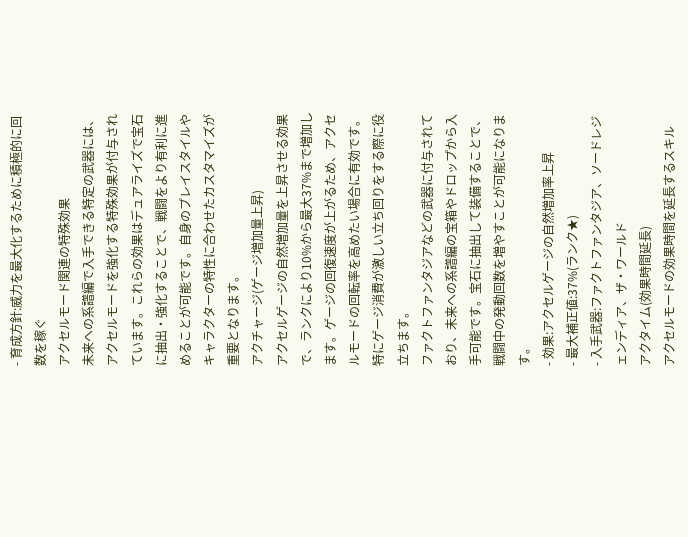- 育成方針:威力を最大化するために積極的に回数を稼ぐ
アクセルモード関連の特殊効果
未来への系譜編で入手できる特定の武器には、アクセルモードを強化する特殊効果が付与されています。これらの効果はデュアライズで宝石に抽出・強化することで、戦闘をより有利に進めることが可能です。自身のプレイスタイルやキャラクターの特性に合わせたカスタマイズが重要となります。
アクチャージ(ゲージ増加量上昇)
アクセルゲージの自然増加量を上昇させる効果で、ランクにより10%から最大37%まで増加します。ゲージの回復速度が上がるため、アクセルモードの回転率を高めたい場合に有効です。特にゲージ消費が激しい立ち回りをする際に役立ちます。
ファクトファンタジアなどの武器に付与されており、未来への系譜編の宝箱やドロップから入手可能です。宝石に抽出して装備することで、戦闘中の発動回数を増やすことが可能になります。
- 効果:アクセルゲージの自然増加率上昇
- 最大補正値:37%(ランク★)
- 入手武器:ファクトファンタジア、ソードレジェンディア、ザ・ワールド
アクタイム(効果時間延長)
アクセルモードの効果時間を延長するスキル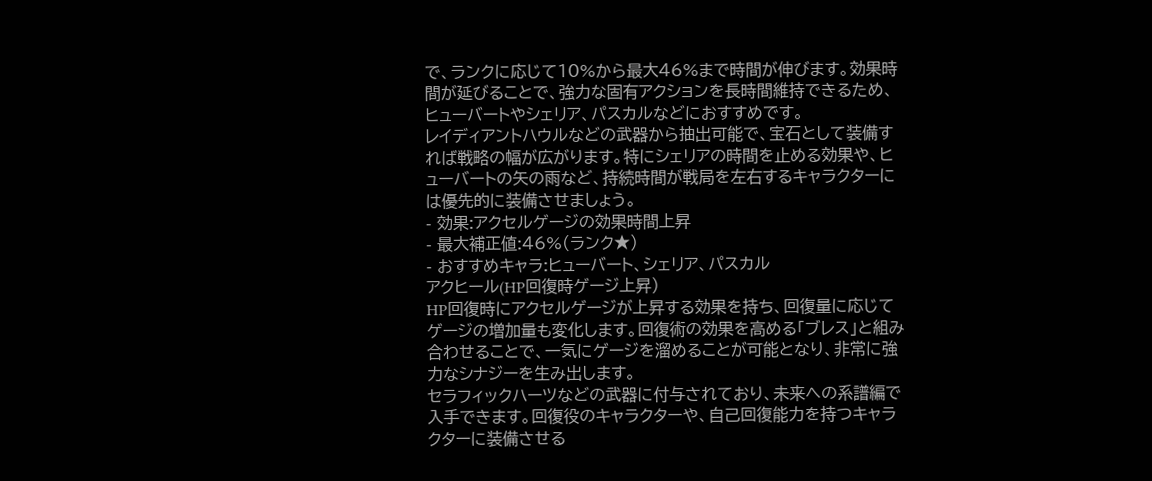で、ランクに応じて10%から最大46%まで時間が伸びます。効果時間が延びることで、強力な固有アクションを長時間維持できるため、ヒューバートやシェリア、パスカルなどにおすすめです。
レイディアントハウルなどの武器から抽出可能で、宝石として装備すれば戦略の幅が広がります。特にシェリアの時間を止める効果や、ヒューバートの矢の雨など、持続時間が戦局を左右するキャラクターには優先的に装備させましょう。
- 効果:アクセルゲージの効果時間上昇
- 最大補正値:46%(ランク★)
- おすすめキャラ:ヒューバート、シェリア、パスカル
アクヒール(HP回復時ゲージ上昇)
HP回復時にアクセルゲージが上昇する効果を持ち、回復量に応じてゲージの増加量も変化します。回復術の効果を高める「ブレス」と組み合わせることで、一気にゲージを溜めることが可能となり、非常に強力なシナジーを生み出します。
セラフィックハーツなどの武器に付与されており、未来への系譜編で入手できます。回復役のキャラクターや、自己回復能力を持つキャラクターに装備させる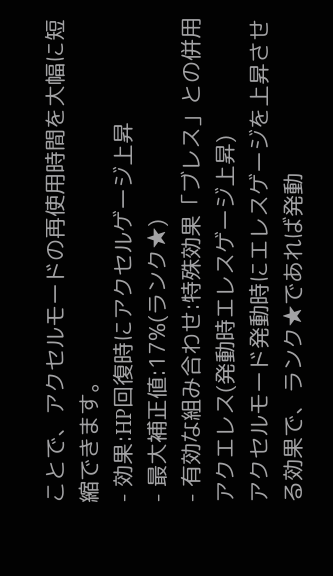ことで、アクセルモードの再使用時間を大幅に短縮できます。
- 効果:HP回復時にアクセルゲージ上昇
- 最大補正値:17%(ランク★)
- 有効な組み合わせ:特殊効果「ブレス」との併用
アクエレス(発動時エレスゲージ上昇)
アクセルモード発動時にエレスゲージを上昇させる効果で、ランク★であれば発動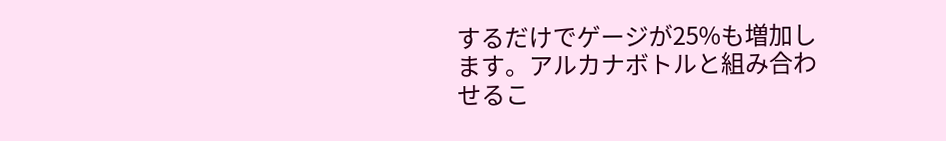するだけでゲージが25%も増加します。アルカナボトルと組み合わせるこ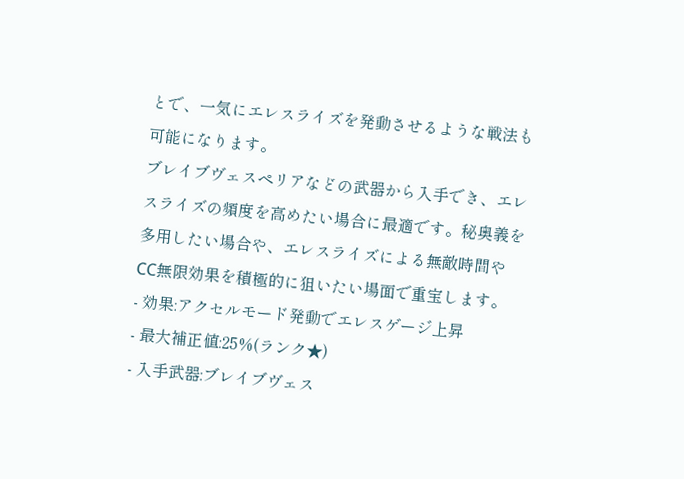とで、一気にエレスライズを発動させるような戦法も可能になります。
ブレイブヴェスペリアなどの武器から入手でき、エレスライズの頻度を高めたい場合に最適です。秘奥義を多用したい場合や、エレスライズによる無敵時間やCC無限効果を積極的に狙いたい場面で重宝します。
- 効果:アクセルモード発動でエレスゲージ上昇
- 最大補正値:25%(ランク★)
- 入手武器:ブレイブヴェス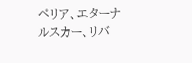ペリア、エターナルスカー、リバ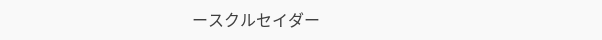ースクルセイダー